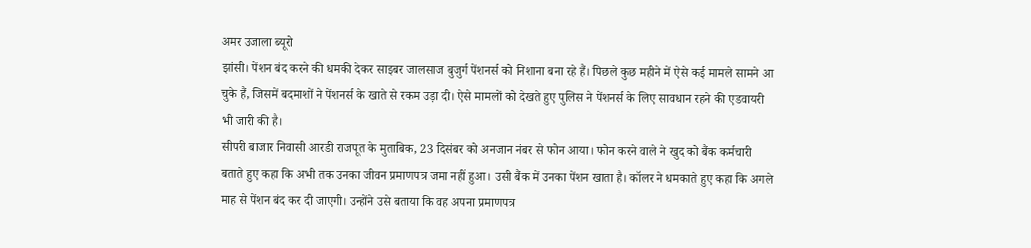अमर उजाला ब्यूरो
झांसी। पेंशन बंद करने की धमकी देकर साइबर जालसाज बुजुर्ग पेंशनर्स को निशाना बना रहे हैं। पिछले कुछ महीने में ऐसे कई मामले सामने आ चुके हैं, जिसमें बदमाशों ने पेंशनर्स के खाते से रकम उड़ा दी। ऐसे मामलों को देखते हुए पुलिस ने पेंशनर्स के लिए सावधान रहने की एडवायरी भी जारी की है।
सीपरी बाजार निवासी आरडी राजपूत के मुताबिक, 23 दिसंबर को अनजान नंबर से फोन आया। फोन करने वाले ने खुद को बैंक कर्मचारी बताते हुए कहा कि अभी तक उनका जीवन प्रमाणपत्र जमा नहीं हुआ। उसी बैंक में उनका पेंशन खाता है। कॉलर ने धमकाते हुए कहा कि अगले माह से पेंशन बंद कर दी जाएगी। उन्होंने उसे बताया कि वह अपना प्रमाणपत्र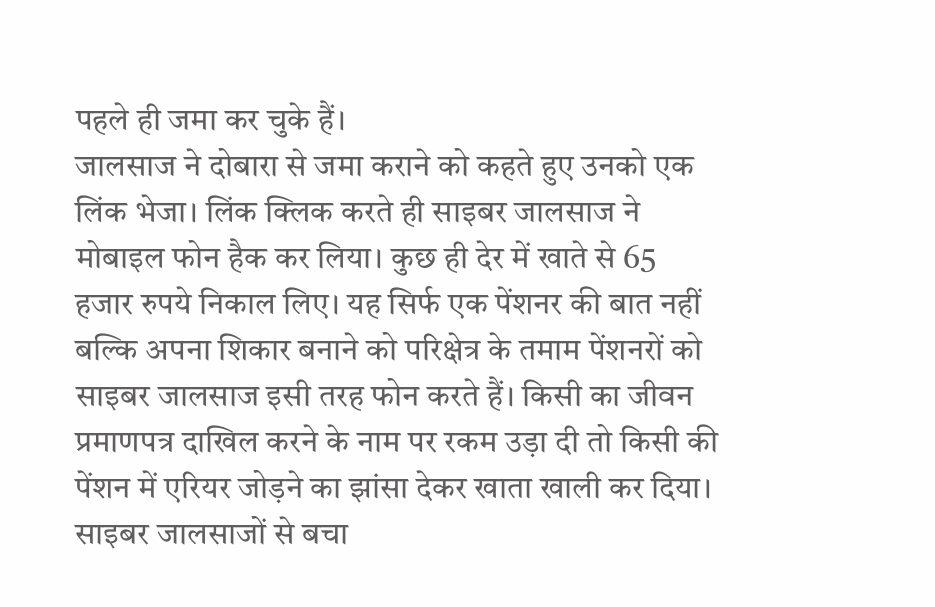पहले ही जमा कर चुके हैं।
जालसाज ने दोबारा से जमा कराने को कहते हुए उनको एक लिंक भेजा। लिंक क्लिक करते ही साइबर जालसाज ने मोबाइल फोन हैक कर लिया। कुछ ही देर में खाते से 65 हजार रुपये निकाल लिए। यह सिर्फ एक पेंशनर की बात नहीं बल्कि अपना शिकार बनाने को परिक्षेत्र के तमाम पेंशनरों को साइबर जालसाज इसी तरह फोन करते हैं। किसी का जीवन प्रमाणपत्र दाखिल करने के नाम पर रकम उड़ा दी तो किसी की पेंशन में एरियर जोड़ने का झांसा देकर खाता खाली कर दिया।
साइबर जालसाजों से बचा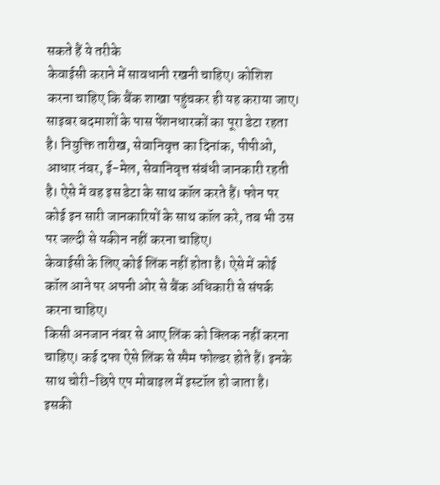सकते हैं ये तरीके
केवाईसी कराने में सावधानी रखनी चाहिए। कोशिश करना चाहिए कि बैंक शाखा पहुंचकर ही यह कराया जाए।
साइबर बदमाशों के पास पेंशनधारकों का पूरा डेटा रहता है। नियुक्ति तारीख, सेवानिवृत्त का दिनांक, पीपीओ, आधार नंबर, ई-मेल, सेवानिवृत्त संबंधी जानकारी रहती है। ऐसे में वह इस डेटा के साथ कॉल करते हैं। फोन पर कोई इन सारी जानकारियों के साथ कॉल करे, तब भी उस पर जल्दी से यकीन नहीं करना चाहिए।
केवाईसी के लिए कोई लिंक नहीं होता है। ऐसे में कोई कॉल आने पर अपनी ओर से बैंक अधिकारी से संपर्क करना चाहिए।
किसी अनजान नंबर से आए लिंक को क्लिक नहीं करना चाहिए। कई दफा ऐसे लिंक से स्पैम फोल्डर होते हैं। इनके साथ चोरी-छिपे एप मोबाइल में इस्टॉल हो जाता है। इसकी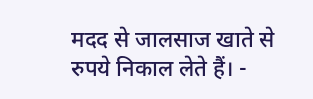मदद से जालसाज खाते से रुपये निकाल लेते हैं। -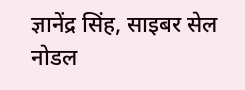ज्ञानेंद्र सिंह, साइबर सेल नोडल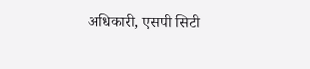अधिकारी, एसपी सिटी